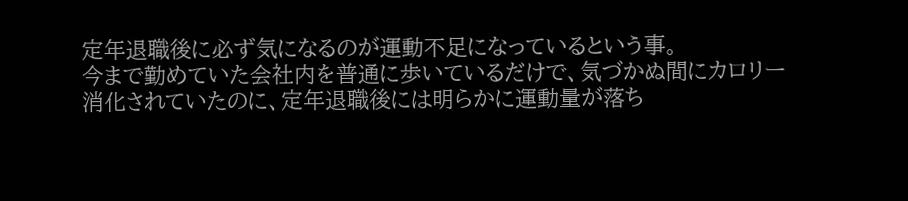定年退職後に必ず気になるのが運動不足になっているという事。
今まで勤めていた会社内を普通に歩いているだけで、気づかぬ間にカロリー消化されていたのに、定年退職後には明らかに運動量が落ち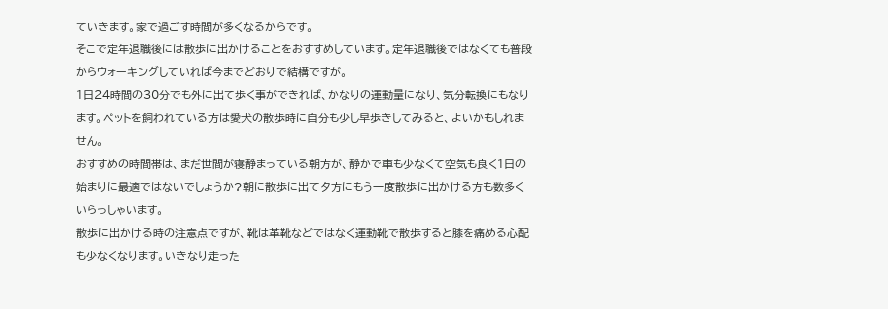ていきます。家で過ごす時間が多くなるからです。
そこで定年退職後には散歩に出かけることをおすすめしています。定年退職後ではなくても普段からウォーキングしていれば今までどおりで結構ですが。
1日24時間の30分でも外に出て歩く事ができれば、かなりの運動量になり、気分転換にもなります。ペットを飼われている方は愛犬の散歩時に自分も少し早歩きしてみると、よいかもしれません。
おすすめの時間帯は、まだ世間が寝静まっている朝方が、静かで車も少なくて空気も良く1日の始まりに最適ではないでしょうか?朝に散歩に出て夕方にもう一度散歩に出かける方も数多くいらっしゃいます。
散歩に出かける時の注意点ですが、靴は革靴などではなく運動靴で散歩すると膝を痛める心配も少なくなります。いきなり走った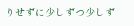りせずに少しずつ少しず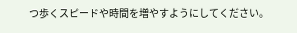つ歩くスピードや時間を増やすようにしてください。